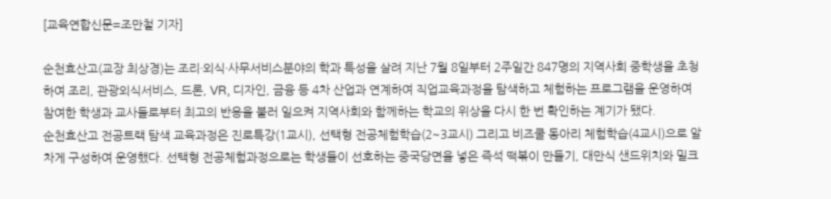[교육연합신문=조만철 기자]

순천효산고(교장 최상경)는 조리·외식·사무서비스분야의 학과 특성을 살려 지난 7월 8일부터 2주일간 847명의 지역사회 중학생을 초청하여 조리, 관광외식서비스, 드론, VR, 디자인, 금융 등 4차 산업과 연계하여 직업교육과정을 탐색하고 체험하는 프로그램을 운영하여 참여한 학생과 교사들로부터 최고의 반응을 불러 일으켜 지역사회와 함께하는 학교의 위상을 다시 한 번 확인하는 계기가 됐다.
순천효산고 전공트랙 탐색 교육과정은 진로특강(1교시), 선택형 전공체험학습(2~3교시) 그리고 비즈쿨 동아리 체험학습(4교시)으로 알차게 구성하여 운영했다. 선택형 전공체험과정으로는 학생들이 선호하는 중국당면을 넣은 즉석 떡볶이 만들기, 대만식 샌드위치와 밀크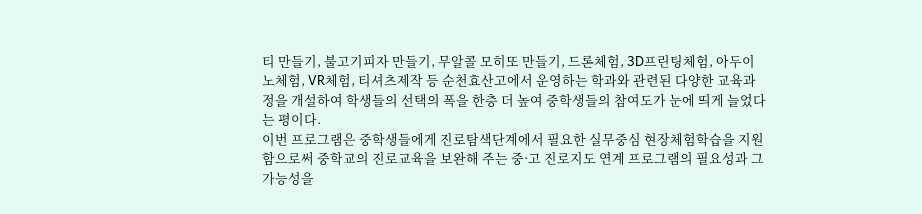티 만들기, 불고기피자 만들기, 무알콜 모히또 만들기, 드론체험, 3D프린팅체험, 아두이노체험, VR체험, 티셔츠제작 등 순천효산고에서 운영하는 학과와 관련된 다양한 교육과정을 개설하여 학생들의 선택의 폭을 한층 더 높여 중학생들의 참여도가 눈에 띄게 늘었다는 평이다.
이번 프로그램은 중학생들에게 진로탐색단계에서 필요한 실무중심 현장체험학습을 지원함으로써 중학교의 진로교육을 보완해 주는 중·고 진로지도 연계 프로그램의 필요성과 그 가능성을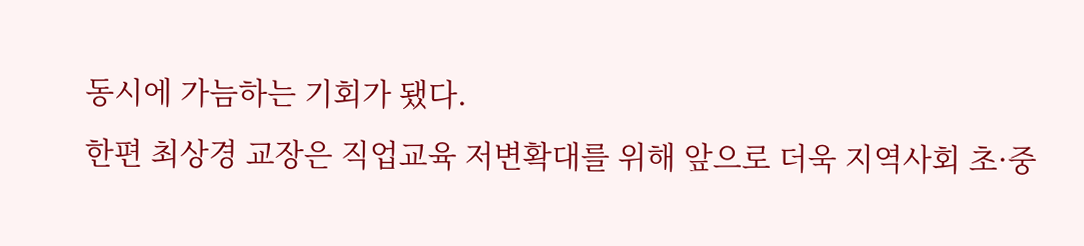동시에 가늠하는 기회가 됐다.
한편 최상경 교장은 직업교육 저변확대를 위해 앞으로 더욱 지역사회 초·중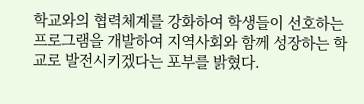학교와의 협력체계를 강화하여 학생들이 선호하는 프로그램을 개발하여 지역사회와 함께 성장하는 학교로 발전시키겠다는 포부를 밝혔다.